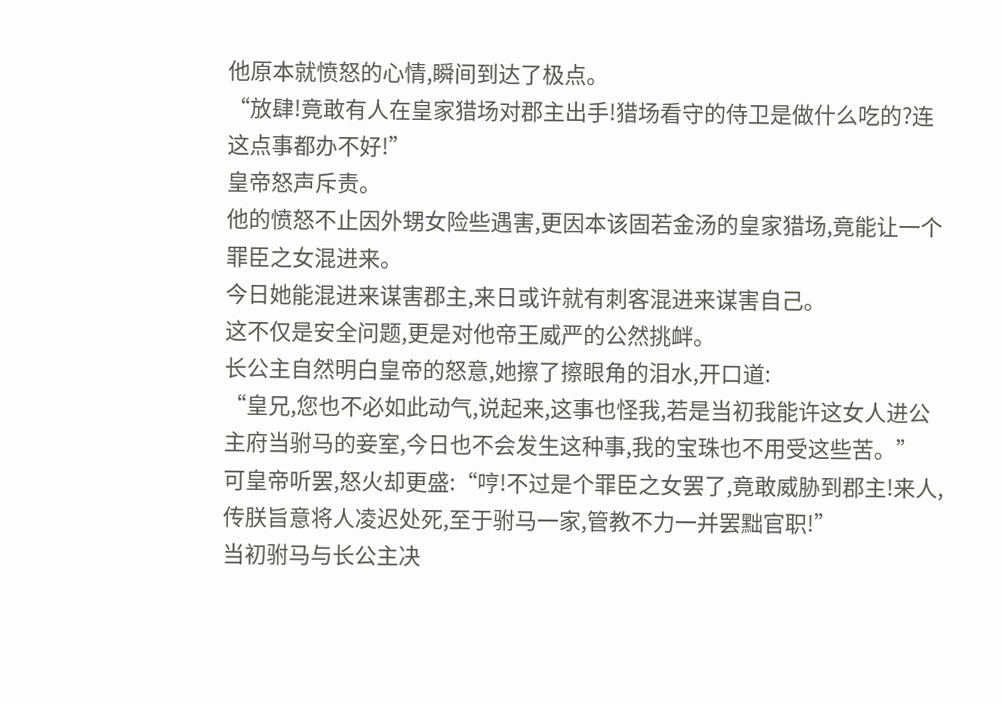他原本就愤怒的心情,瞬间到达了极点。
“放肆!竟敢有人在皇家猎场对郡主出手!猎场看守的侍卫是做什么吃的?连这点事都办不好!”
皇帝怒声斥责。
他的愤怒不止因外甥女险些遇害,更因本该固若金汤的皇家猎场,竟能让一个罪臣之女混进来。
今日她能混进来谋害郡主,来日或许就有刺客混进来谋害自己。
这不仅是安全问题,更是对他帝王威严的公然挑衅。
长公主自然明白皇帝的怒意,她擦了擦眼角的泪水,开口道:
“皇兄,您也不必如此动气,说起来,这事也怪我,若是当初我能许这女人进公主府当驸马的妾室,今日也不会发生这种事,我的宝珠也不用受这些苦。”
可皇帝听罢,怒火却更盛:“哼!不过是个罪臣之女罢了,竟敢威胁到郡主!来人,传朕旨意将人凌迟处死,至于驸马一家,管教不力一并罢黜官职!”
当初驸马与长公主决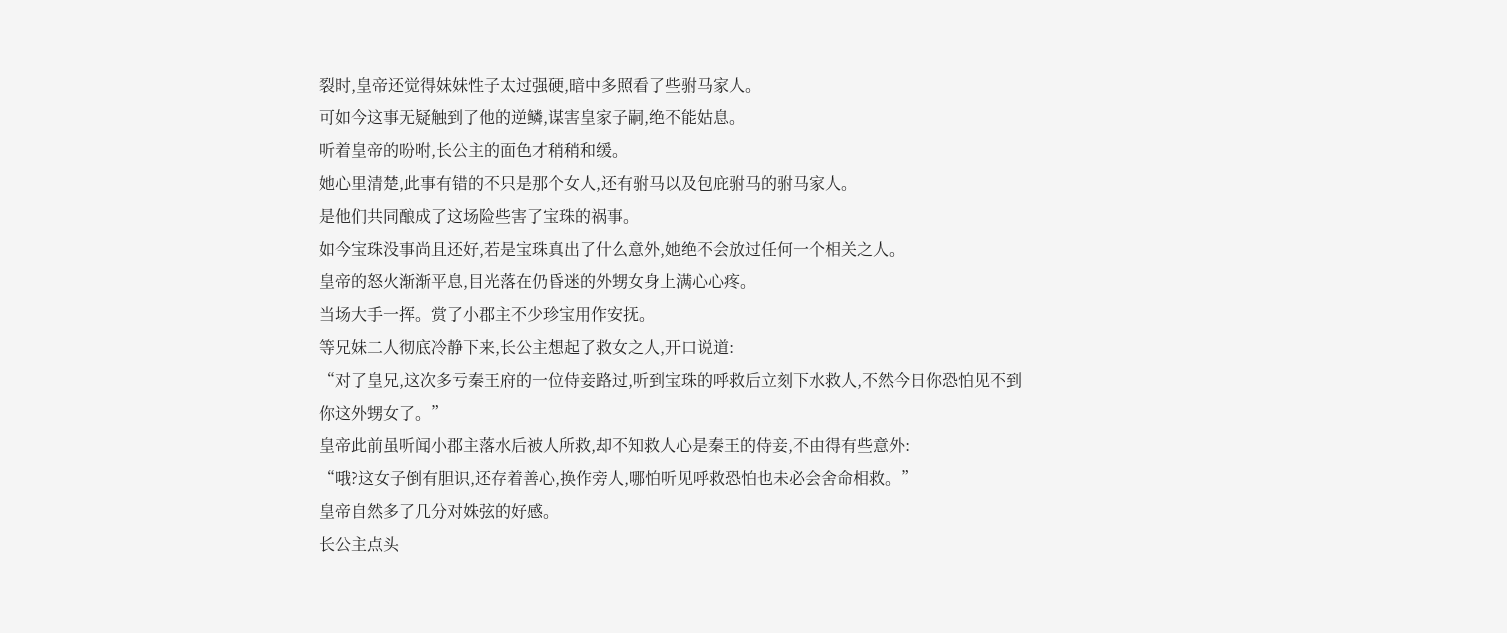裂时,皇帝还觉得妹妹性子太过强硬,暗中多照看了些驸马家人。
可如今这事无疑触到了他的逆鳞,谋害皇家子嗣,绝不能姑息。
听着皇帝的吩咐,长公主的面色才稍稍和缓。
她心里清楚,此事有错的不只是那个女人,还有驸马以及包庇驸马的驸马家人。
是他们共同酿成了这场险些害了宝珠的祸事。
如今宝珠没事尚且还好,若是宝珠真出了什么意外,她绝不会放过任何一个相关之人。
皇帝的怒火渐渐平息,目光落在仍昏迷的外甥女身上满心心疼。
当场大手一挥。赏了小郡主不少珍宝用作安抚。
等兄妹二人彻底冷静下来,长公主想起了救女之人,开口说道:
“对了皇兄,这次多亏秦王府的一位侍妾路过,听到宝珠的呼救后立刻下水救人,不然今日你恐怕见不到你这外甥女了。”
皇帝此前虽听闻小郡主落水后被人所救,却不知救人心是秦王的侍妾,不由得有些意外:
“哦?这女子倒有胆识,还存着善心,换作旁人,哪怕听见呼救恐怕也未必会舍命相救。”
皇帝自然多了几分对姝弦的好感。
长公主点头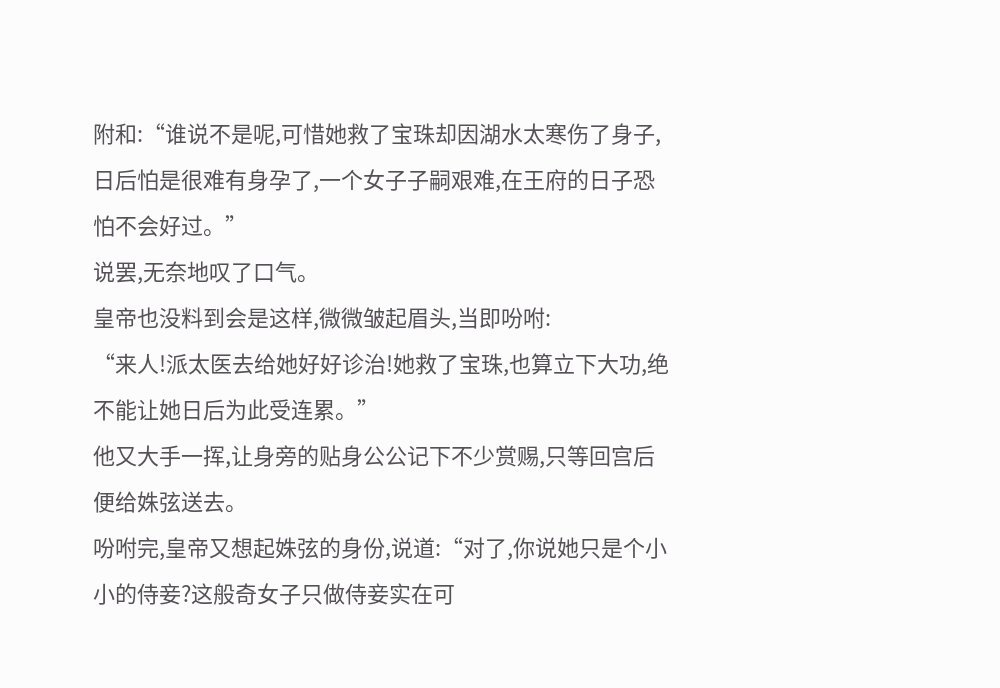附和:“谁说不是呢,可惜她救了宝珠却因湖水太寒伤了身子,日后怕是很难有身孕了,一个女子子嗣艰难,在王府的日子恐怕不会好过。”
说罢,无奈地叹了口气。
皇帝也没料到会是这样,微微皱起眉头,当即吩咐:
“来人!派太医去给她好好诊治!她救了宝珠,也算立下大功,绝不能让她日后为此受连累。”
他又大手一挥,让身旁的贴身公公记下不少赏赐,只等回宫后便给姝弦送去。
吩咐完,皇帝又想起姝弦的身份,说道:“对了,你说她只是个小小的侍妾?这般奇女子只做侍妾实在可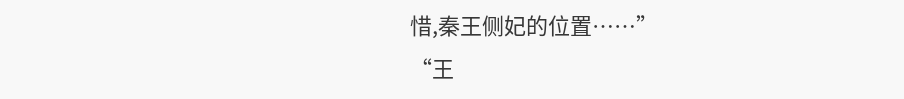惜,秦王侧妃的位置……”
“王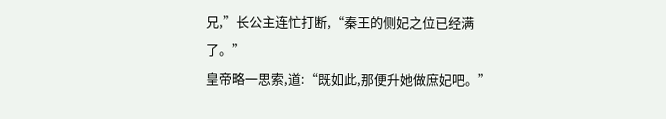兄,”长公主连忙打断,“秦王的侧妃之位已经满了。”
皇帝略一思索,道:“既如此,那便升她做庶妃吧。”